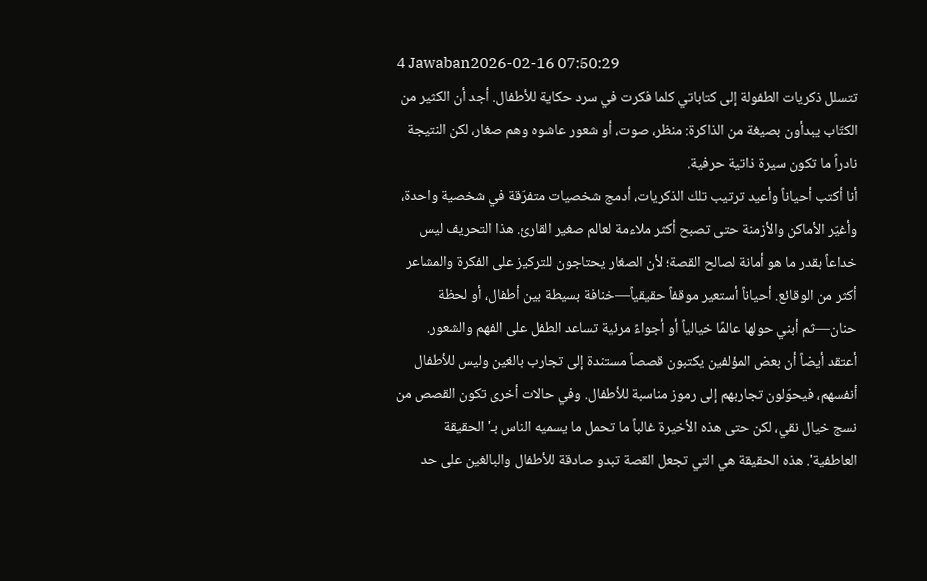4 Jawaban2026-02-16 07:50:29
تتسلل ذكريات الطفولة إلى كتاباتي كلما فكرت في سرد حكاية للأطفال. أجد أن الكثير من الكتّاب يبدأون بصيغة من الذاكرة: منظر، صوت، أو شعور عاشوه وهم صغار، لكن النتيجة نادراً ما تكون سيرة ذاتية حرفية.
أنا أكتب أحياناً وأعيد ترتيب تلك الذكريات، أدمج شخصيات متفرّقة في شخصية واحدة، وأغيّر الأماكن والأزمنة حتى تصبح أكثر ملاءمة لعالم صغير القارئ. هذا التحريف ليس خداعاً بقدر ما هو أمانة لصالح القصة؛ لأن الصغار يحتاجون للتركيز على الفكرة والمشاعر أكثر من الوقائع. أحياناً أستعير موقفاً حقيقياً—خنافة بسيطة بين أطفال، أو لحظة حنان—ثم أبني حولها عالمًا خيالياً أو أجواءً مرئية تساعد الطفل على الفهم والشعور.
أعتقد أيضاً أن بعض المؤلفين يكتبون قصصاً مستندة إلى تجارب بالغين وليس للأطفال أنفسهم، فيحوّلون تجاربهم إلى رموز مناسبة للأطفال. وفي حالات أخرى تكون القصص من نسج خيال نقي، لكن حتى هذه الأخيرة غالباً ما تحمل ما يسميه الناس بـ'الحقيقة العاطفية'. هذه الحقيقة هي التي تجعل القصة تبدو صادقة للأطفال والبالغين على حد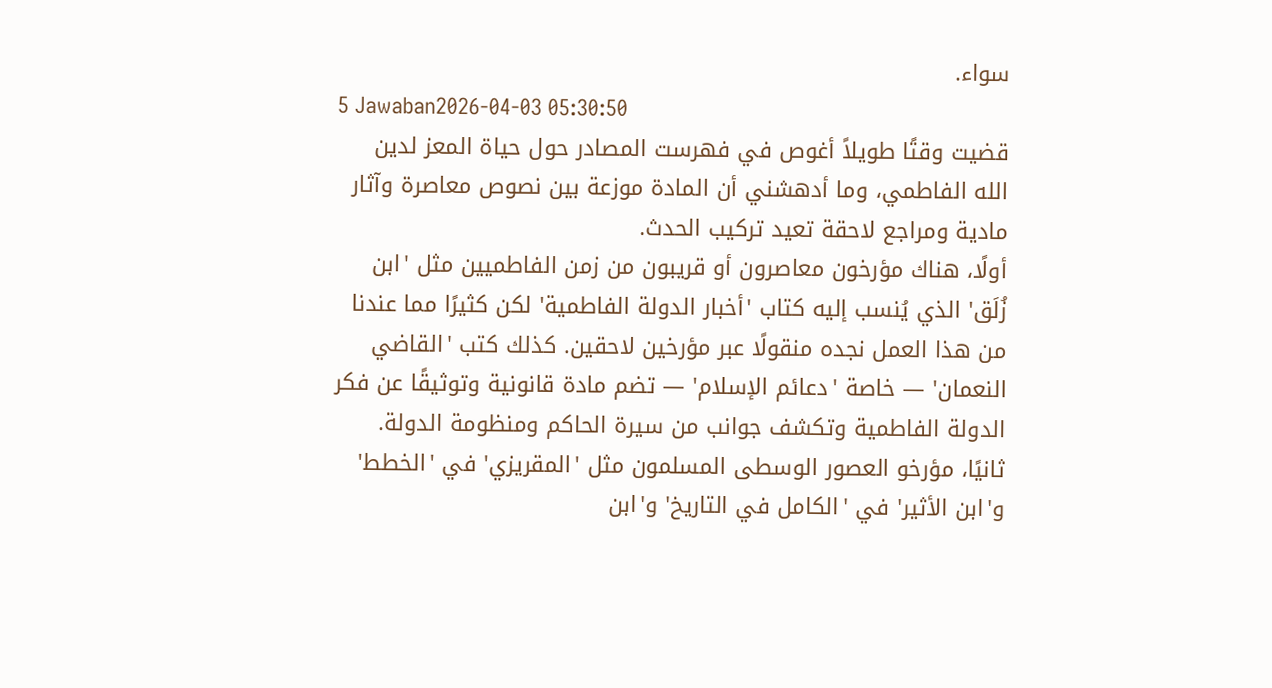سواء.
5 Jawaban2026-04-03 05:30:50
قضيت وقتًا طويلاً أغوص في فهرست المصادر حول حياة المعز لدين الله الفاطمي، وما أدهشني أن المادة موزعة بين نصوص معاصرة وآثار مادية ومراجع لاحقة تعيد تركيب الحدث.
أولًا، هناك مؤرخون معاصرون أو قريبون من زمن الفاطميين مثل 'ابن زُلَق' الذي يُنسب إليه كتاب 'أخبار الدولة الفاطمية' لكن كثيرًا مما عندنا من هذا العمل نجده منقولًا عبر مؤرخين لاحقين. كذلك كتب 'القاضي النعمان' — خاصة 'دعائم الإسلام' — تضم مادة قانونية وتوثيقًا عن فكر الدولة الفاطمية وتكشف جوانب من سيرة الحاكم ومنظومة الدولة.
ثانيًا، مؤرخو العصور الوسطى المسلمون مثل 'المقريزي' في 'الخطط' و'ابن الأثير' في 'الكامل في التاريخ' و'ابن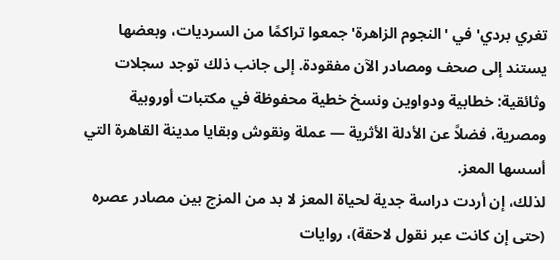تغري بردي' في 'النجوم الزاهرة' جمعوا تراكمًا من السرديات، وبعضها يستند إلى صحف ومصادر الآن مفقودة. إلى جانب ذلك توجد سجلات وثائقية: خطابية ودواوين ونسخ خطية محفوظة في مكتبات أوروبية ومصرية، فضلاً عن الأدلة الأثرية — عملة ونقوش وبقايا مدينة القاهرة التي أسسها المعز.
لذلك، إن أردت دراسة جدية لحياة المعز لا بد من المزج بين مصادر عصره (حتى إن كانت عبر نقول لاحقة)، روايات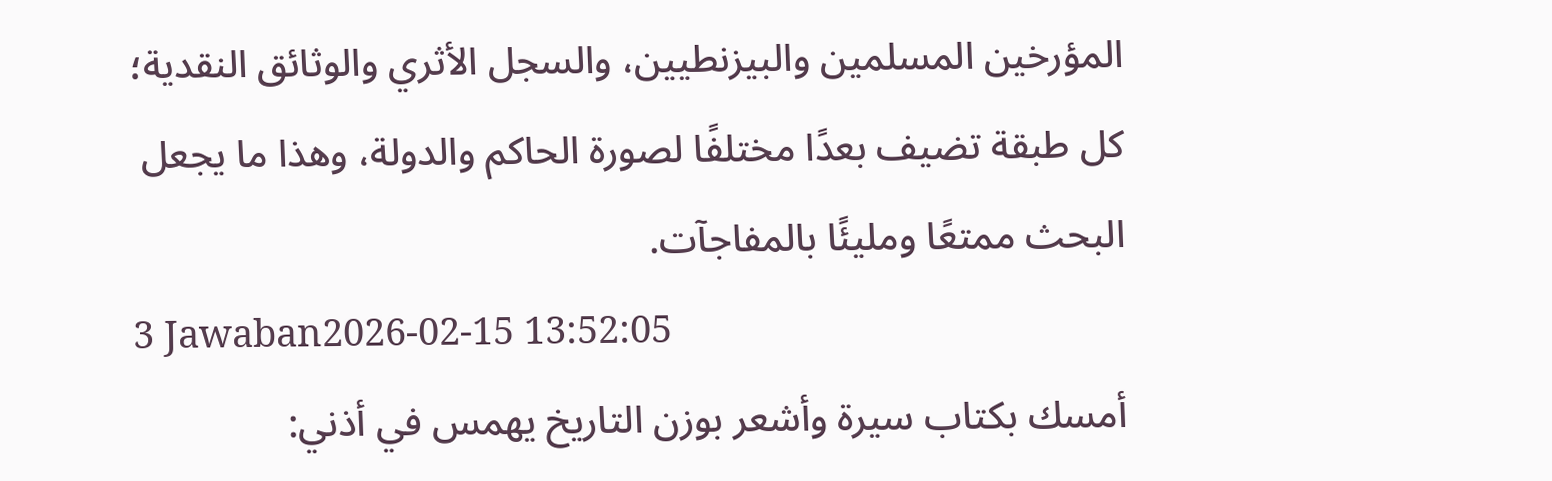المؤرخين المسلمين والبيزنطيين، والسجل الأثري والوثائق النقدية؛ كل طبقة تضيف بعدًا مختلفًا لصورة الحاكم والدولة، وهذا ما يجعل البحث ممتعًا ومليئًا بالمفاجآت.
3 Jawaban2026-02-15 13:52:05
أمسك بكتاب سيرة وأشعر بوزن التاريخ يهمس في أذني: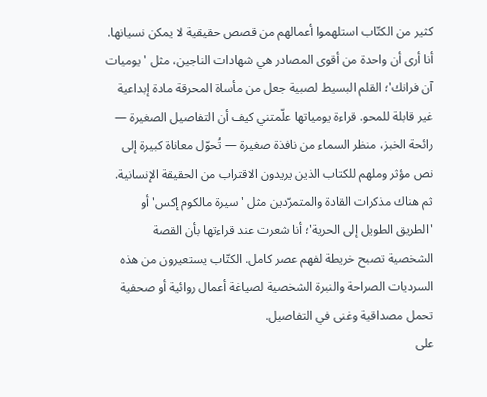كثير من الكتّاب استلهموا أعمالهم من قصص حقيقية لا يمكن نسيانها.
أنا أرى أن واحدة من أقوى المصادر هي شهادات الناجين، مثل 'يوميات آن فرانك'؛ القلم البسيط لصبية جعل من مأساة المحرقة مادة إبداعية غير قابلة للمحو. قراءة يومياتها علّمتني كيف أن التفاصيل الصغيرة — رائحة الخبز، منظر السماء من نافذة صغيرة — تُحوّل معاناة كبيرة إلى نص مؤثر وملهم للكتاب الذين يريدون الاقتراب من الحقيقة الإنسانية.
ثم هناك مذكرات القادة والمتمرّدين مثل 'سيرة مالكوم إكس' أو 'الطريق الطويل إلى الحرية'؛ أنا شعرت عند قراءتها بأن القصة الشخصية تصبح خريطة لفهم عصر كامل. الكتّاب يستعيرون من هذه السرديات الصراحة والنبرة الشخصية لصياغة أعمال روائية أو صحفية تحمل مصداقية وغنى في التفاصيل.
على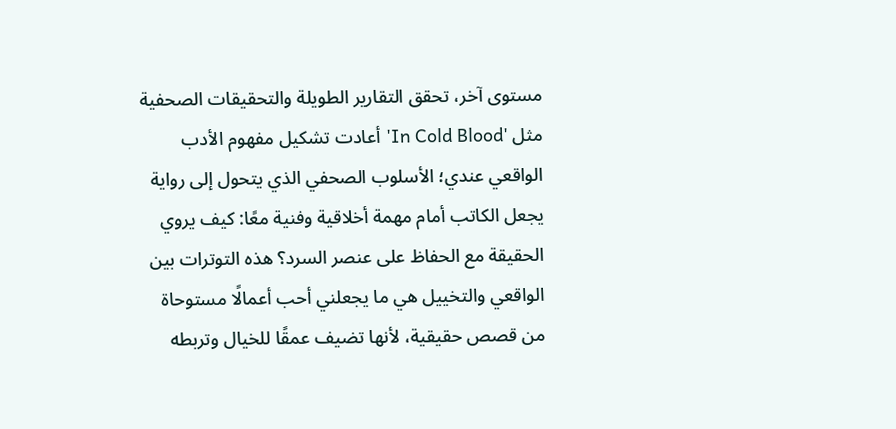مستوى آخر، تحقق التقارير الطويلة والتحقيقات الصحفية مثل 'In Cold Blood' أعادت تشكيل مفهوم الأدب الواقعي عندي؛ الأسلوب الصحفي الذي يتحول إلى رواية يجعل الكاتب أمام مهمة أخلاقية وفنية معًا: كيف يروي الحقيقة مع الحفاظ على عنصر السرد؟ هذه التوترات بين الواقعي والتخييل هي ما يجعلني أحب أعمالًا مستوحاة من قصص حقيقية، لأنها تضيف عمقًا للخيال وتربطه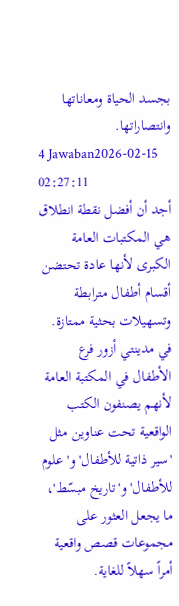بجسد الحياة ومعاناتها وانتصاراتها.
4 Jawaban2026-02-15 02:27:11
أجد أن أفضل نقطة انطلاق هي المكتبات العامة الكبرى لأنها عادة تحتضن أقسام أطفال مترابطة وتسهيلات بحثية ممتازة. في مدينتي أزور فرع الأطفال في المكتبة العامة لأنهم يصنفون الكتب الواقعية تحت عناوين مثل 'سير ذاتية للأطفال' و'علوم للأطفال' و'تاريخ مبسّط'، ما يجعل العثور على مجموعات قصص واقعية أمراً سهلاً للغاية.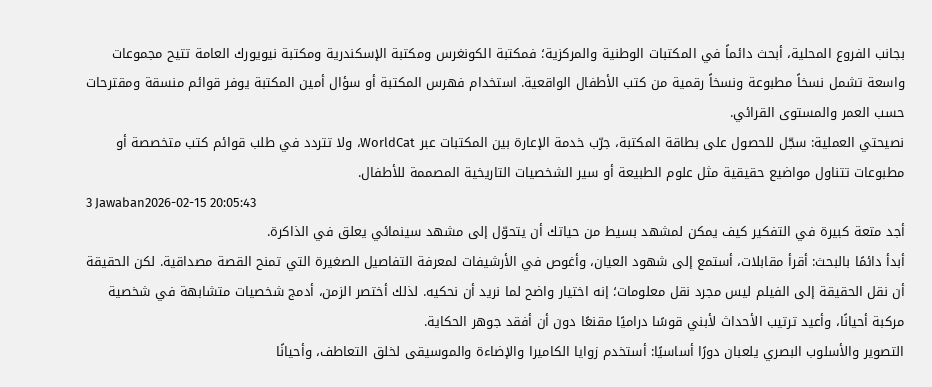بجانب الفروع المحلية، أبحث دائماً في المكتبات الوطنية والمركزية؛ فمكتبة الكونغرس ومكتبة الإسكندرية ومكتبة نيويورك العامة تتيح مجموعات واسعة تشمل نسخاً مطبوعة ونسخاً رقمية من كتب الأطفال الواقعية. استخدام فهرس المكتبة أو سؤال أمين المكتبة يوفر قوائم منسقة ومقترحات حسب العمر والمستوى القرائي.
نصيحتي العملية: سجّل للحصول على بطاقة المكتبة، جرّب خدمة الإعارة بين المكتبات عبر WorldCat، ولا تتردد في طلب قوائم كتب متخصصة أو مطبوعات تتناول مواضيع حقيقية مثل علوم الطبيعة أو سير الشخصيات التاريخية المصممة للأطفال.
3 Jawaban2026-02-15 20:05:43
أجد متعة كبيرة في التفكير كيف يمكن لمشهد بسيط من حياتك أن يتحوّل إلى مشهد سينمائي يعلق في الذاكرة.
أبدأ دائمًا بالبحث: أقرأ مقابلات، أستمع إلى شهود العيان، وأغوص في الأرشيفات لمعرفة التفاصيل الصغيرة التي تمنح القصة مصداقية. لكن الحقيقة أن نقل الحقيقة إلى الفيلم ليس مجرد نقل معلومات؛ إنه اختيار واضح لما نريد أن نحكيه. لذلك أختصر الزمن، أدمج شخصيات متشابهة في شخصية مركبة أحيانًا، وأعيد ترتيب الأحداث لأبني قوسًا دراميًا مقنعًا دون أن أفقد جوهر الحكاية.
التصوير والأسلوب البصري يلعبان دورًا أساسيًا: أستخدم زوايا الكاميرا والإضاءة والموسيقى لخلق التعاطف، وأحيانًا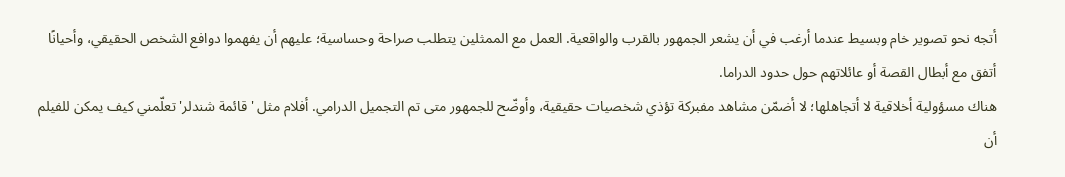أتجه نحو تصوير خام وبسيط عندما أرغب في أن يشعر الجمهور بالقرب والواقعية. العمل مع الممثلين يتطلب صراحة وحساسية؛ عليهم أن يفهموا دوافع الشخص الحقيقي، وأحيانًا أتفق مع أبطال القصة أو عائلاتهم حول حدود الدراما.
هناك مسؤولية أخلاقية لا أتجاهلها؛ لا أضمّن مشاهد مفبركة تؤذي شخصيات حقيقية، وأوضّح للجمهور متى تم التجميل الدرامي. أفلام مثل 'قائمة شندلر' تعلّمني كيف يمكن للفيلم أن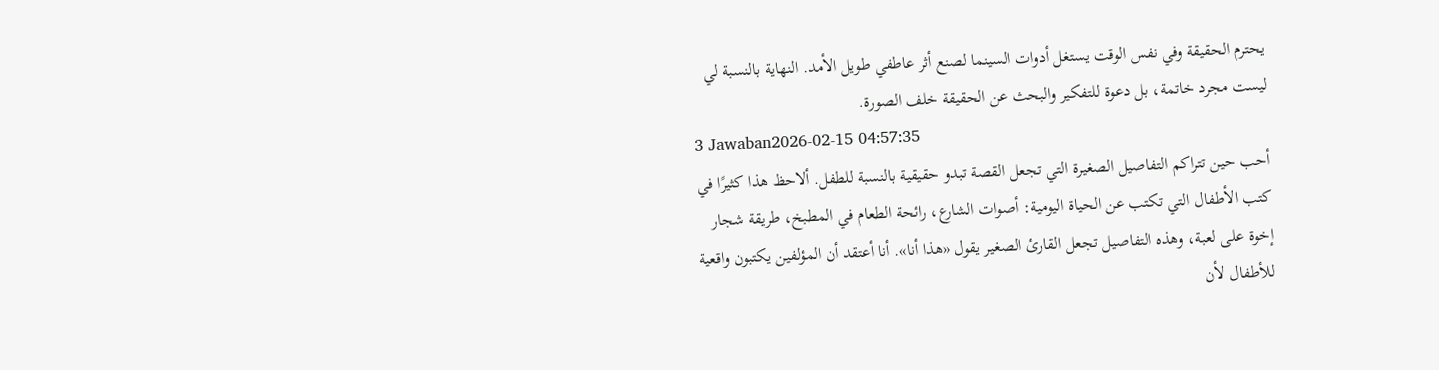يحترم الحقيقة وفي نفس الوقت يستغل أدوات السينما لصنع أثر عاطفي طويل الأمد. النهاية بالنسبة لي ليست مجرد خاتمة، بل دعوة للتفكير والبحث عن الحقيقة خلف الصورة.
3 Jawaban2026-02-15 04:57:35
أحب حين تتراكم التفاصيل الصغيرة التي تجعل القصة تبدو حقيقية بالنسبة للطفل. ألاحظ هذا كثيرًا في كتب الأطفال التي تكتب عن الحياة اليومية: أصوات الشارع، رائحة الطعام في المطبخ، طريقة شجار إخوة على لعبة، وهذه التفاصيل تجعل القارئ الصغير يقول «هذا أنا». أنا أعتقد أن المؤلفين يكتبون واقعية للأطفال لأن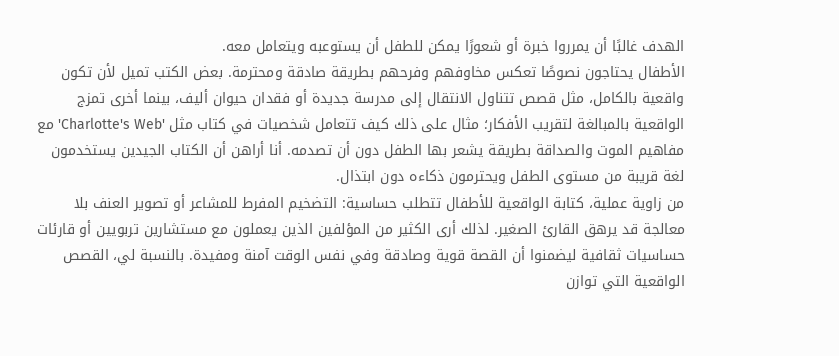الهدف غالبًا أن يمرروا خبرة أو شعورًا يمكن للطفل أن يستوعبه ويتعامل معه.
الأطفال يحتاجون نصوصًا تعكس مخاوفهم وفرحهم بطريقة صادقة ومحترمة. بعض الكتب تميل لأن تكون واقعية بالكامل، مثل قصص تتناول الانتقال إلى مدرسة جديدة أو فقدان حيوان أليف، بينما أخرى تمزج الواقعية بالمبالغة لتقريب الأفكار؛ مثال على ذلك كيف تتعامل شخصيات في كتاب مثل 'Charlotte's Web' مع مفاهيم الموت والصداقة بطريقة يشعر بها الطفل دون أن تصدمه. أنا أراهن أن الكتاب الجيدين يستخدمون لغة قريبة من مستوى الطفل ويحترمون ذكاءه دون ابتذال.
من زاوية عملية، كتابة الواقعية للأطفال تتطلب حساسية: التضخيم المفرط للمشاعر أو تصوير العنف بلا معالجة قد يرهق القارئ الصغير. لذلك أرى الكثير من المؤلفين الذين يعملون مع مستشارين تربويين أو قارئات حساسيات ثقافية ليضمنوا أن القصة قوية وصادقة وفي نفس الوقت آمنة ومفيدة. بالنسبة لي، القصص الواقعية التي توازن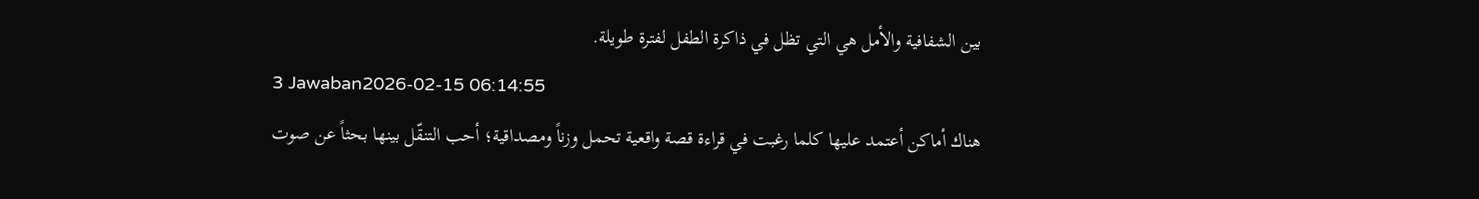بين الشفافية والأمل هي التي تظل في ذاكرة الطفل لفترة طويلة.
3 Jawaban2026-02-15 06:14:55
هناك أماكن أعتمد عليها كلما رغبت في قراءة قصة واقعية تحمل وزناً ومصداقية؛ أحب التنقّل بينها بحثاً عن صوت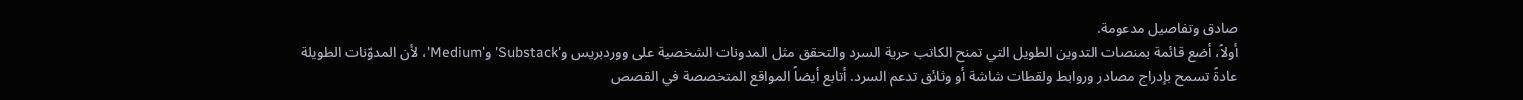صادق وتفاصيل مدعومة.
أولاً، أضع قائمة بمنصات التدوين الطويل التي تمنح الكاتب حرية السرد والتحقق مثل المدونات الشخصية على ووردبريس و'Substack' و'Medium'، لأن المدوّنات الطويلة عادةً تسمح بإدراج مصادر وروابط ولقطات شاشة أو وثائق تدعم السرد. أتابع أيضاً المواقع المتخصصة في القصص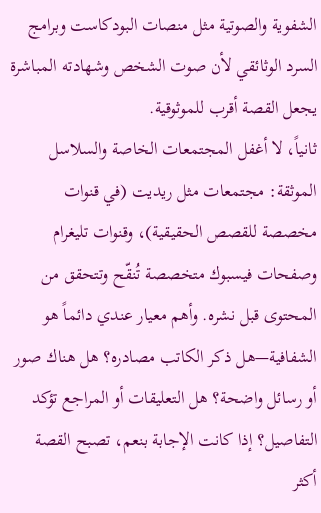الشفوية والصوتية مثل منصات البودكاست وبرامج السرد الوثائقي لأن صوت الشخص وشهادته المباشرة يجعل القصة أقرب للموثوقية.
ثانياً، لا أغفل المجتمعات الخاصة والسلاسل الموثقة: مجتمعات مثل ريديت (في قنوات مخصصة للقصص الحقيقية)، وقنوات تليغرام وصفحات فيسبوك متخصصة تُنقّح وتتحقق من المحتوى قبل نشره. وأهم معيار عندي دائماً هو الشفافية—هل ذكر الكاتب مصادره؟ هل هناك صور أو رسائل واضحة؟ هل التعليقات أو المراجع تؤكد التفاصيل؟ إذا كانت الإجابة بنعم، تصبح القصة أكثر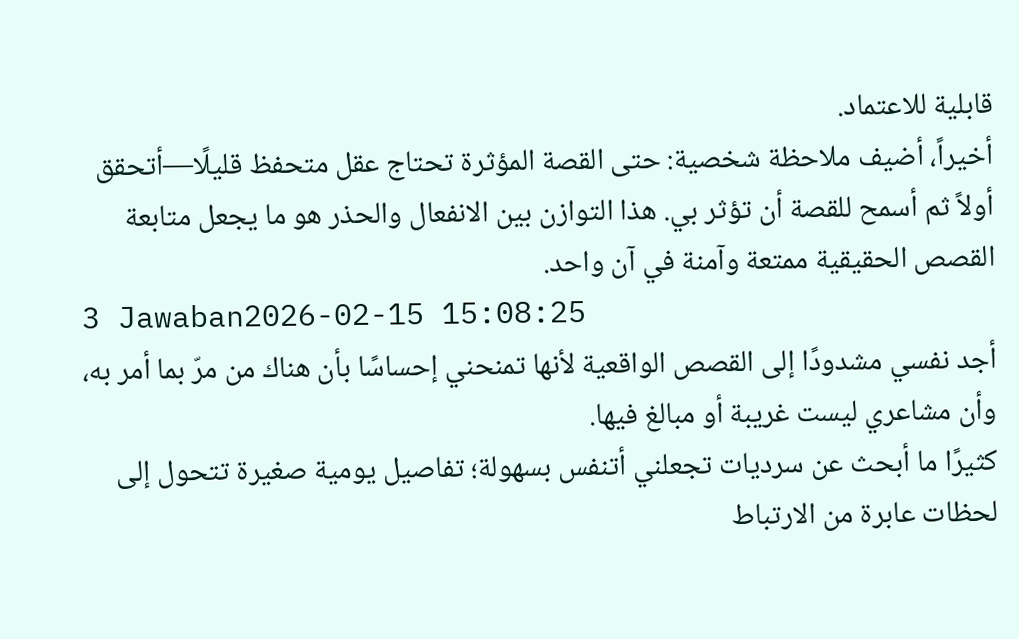قابلية للاعتماد.
أخيراً، أضيف ملاحظة شخصية: حتى القصة المؤثرة تحتاج عقل متحفظ قليلًا—أتحقق أولاً ثم أسمح للقصة أن تؤثر بي. هذا التوازن بين الانفعال والحذر هو ما يجعل متابعة القصص الحقيقية ممتعة وآمنة في آن واحد.
3 Jawaban2026-02-15 15:08:25
أجد نفسي مشدودًا إلى القصص الواقعية لأنها تمنحني إحساسًا بأن هناك من مرّ بما أمر به، وأن مشاعري ليست غريبة أو مبالغ فيها.
كثيرًا ما أبحث عن سرديات تجعلني أتنفس بسهولة؛ تفاصيل يومية صغيرة تتحول إلى لحظات عابرة من الارتباط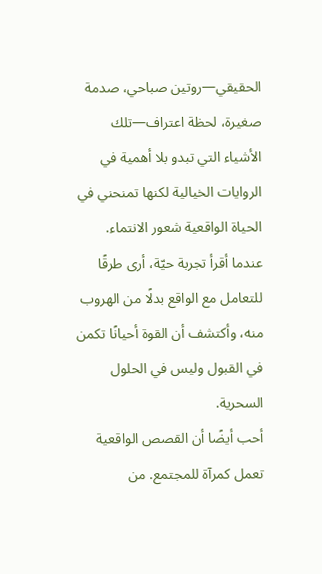الحقيقي—روتين صباحي، صدمة صغيرة، لحظة اعتراف—تلك الأشياء التي تبدو بلا أهمية في الروايات الخيالية لكنها تمنحني في الحياة الواقعية شعور الانتماء. عندما أقرأ تجربة حيّة، أرى طرقًا للتعامل مع الواقع بدلًا من الهروب منه، وأكتشف أن القوة أحيانًا تكمن في القبول وليس في الحلول السحرية.
أحب أيضًا أن القصص الواقعية تعمل كمرآة للمجتمع. من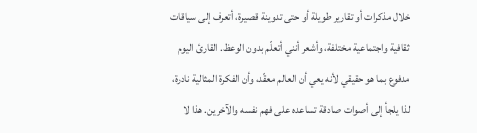خلال مذكرات أو تقارير طويلة أو حتى تدوينة قصيرة، أتعرف إلى سياقات ثقافية واجتماعية مختلفة، وأشعر أنني أتعلّم بدون الوعظ. القارئ اليوم مدفوع بما هو حقيقي لأنه يعي أن العالم معقّد، وأن الفكرة المثالية نادرة، لذا يلجأ إلى أصوات صادقة تساعده على فهم نفسه والآخرين. هذا لا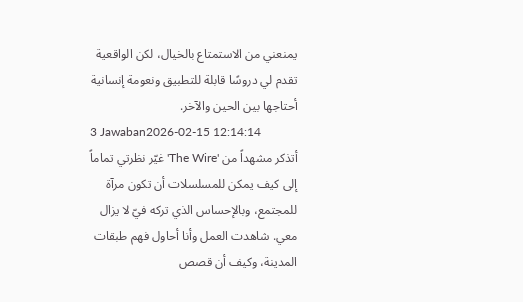يمنعني من الاستمتاع بالخيال، لكن الواقعية تقدم لي دروسًا قابلة للتطبيق ونعومة إنسانية أحتاجها بين الحين والآخر.
3 Jawaban2026-02-15 12:14:14
أتذكر مشهداً من 'The Wire' غيّر نظرتي تماماً إلى كيف يمكن للمسلسلات أن تكون مرآة للمجتمع، وبالإحساس الذي تركه فيّ لا يزال معي. شاهدت العمل وأنا أحاول فهم طبقات المدينة، وكيف أن قصص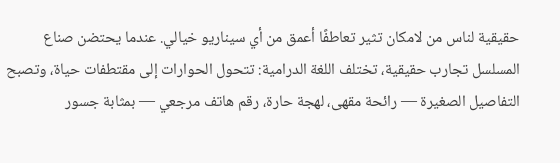حقيقية لناس من لامكان تثير تعاطفًا أعمق من أي سيناريو خيالي. عندما يحتضن صناع المسلسل تجارب حقيقية، تختلف اللغة الدرامية: تتحول الحوارات إلى مقتطفات حياة، وتصبح التفاصيل الصغيرة — رائحة مقهى، لهجة حارة، رقم هاتف مرجعي — بمثابة جسور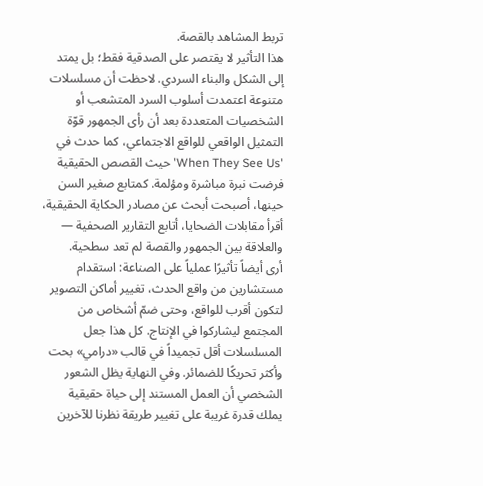تربط المشاهد بالقصة.
هذا التأثير لا يقتصر على الصدقية فقط؛ بل يمتد إلى الشكل والبناء السردي. لاحظت أن مسلسلات متنوعة اعتمدت أسلوب السرد المتشعب أو الشخصيات المتعددة بعد أن رأى الجمهور قوّة التمثيل الواقعي للواقع الاجتماعي، كما حدث في 'When They See Us' حيث القصص الحقيقية فرضت نبرة مباشرة ومؤلمة. كمتابع صغير السن حينها، أصبحت أبحث عن مصادر الحكاية الحقيقية، أقرأ مقابلات الضحايا، أتابع التقارير الصحفية — والعلاقة بين الجمهور والقصة لم تعد سطحية.
أرى أيضاً تأثيرًا عملياً على الصناعة: استقدام مستشارين من واقع الحدث، تغيير أماكن التصوير لتكون أقرب للواقع، وحتى ضمّ أشخاص من المجتمع ليشاركوا في الإنتاج. كل هذا جعل المسلسلات أقل تجميداً في قالب «درامي» بحت وأكثر تحريكًا للضمائر. وفي النهاية يظل الشعور الشخصي أن العمل المستند إلى حياة حقيقية يملك قدرة غريبة على تغيير طريقة نظرنا للآخرين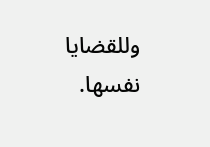وللقضايا نفسها.